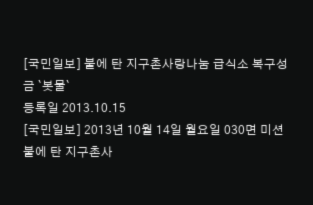[국민일보] 불에 탄 지구촌사랑나눔 급식소 복구성금 `봇물`
등록일 2013.10.15
[국민일보] 2013년 10월 14일 월요일 030면 미션
불에 탄 지구촌사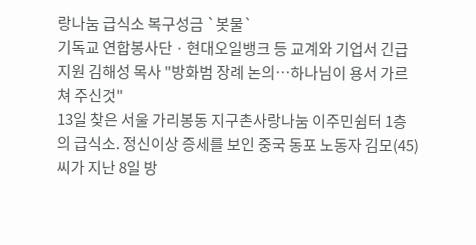랑나눔 급식소 복구성금 `봇물`
기독교 연합봉사단ㆍ현대오일뱅크 등 교계와 기업서 긴급지원 김해성 목사 "방화범 장례 논의…하나님이 용서 가르쳐 주신것"
13일 찾은 서울 가리봉동 지구촌사랑나눔 이주민쉼터 1층의 급식소. 정신이상 증세를 보인 중국 동포 노동자 김모(45)씨가 지난 8일 방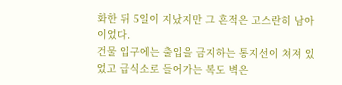화한 뒤 5일이 지났지만 그 흔적은 고스란히 남아이었다.
건물 입구에는 출입을 금지하는 통지선이 쳐져 있었고 급식소로 들어가는 복도 벽은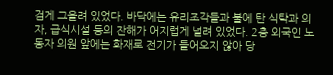검게 그을려 있었다. 바닥에는 유리조각들과 불에 탄 식탁과 의자, 급식시설 등의 잔해가 어지럽게 널려 있었다. 2층 외국인 노동자 의원 앞에는 화재로 전기가 들어오지 않아 당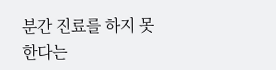분간 진료를 하지 못한다는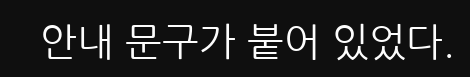안내 문구가 붙어 있었다.